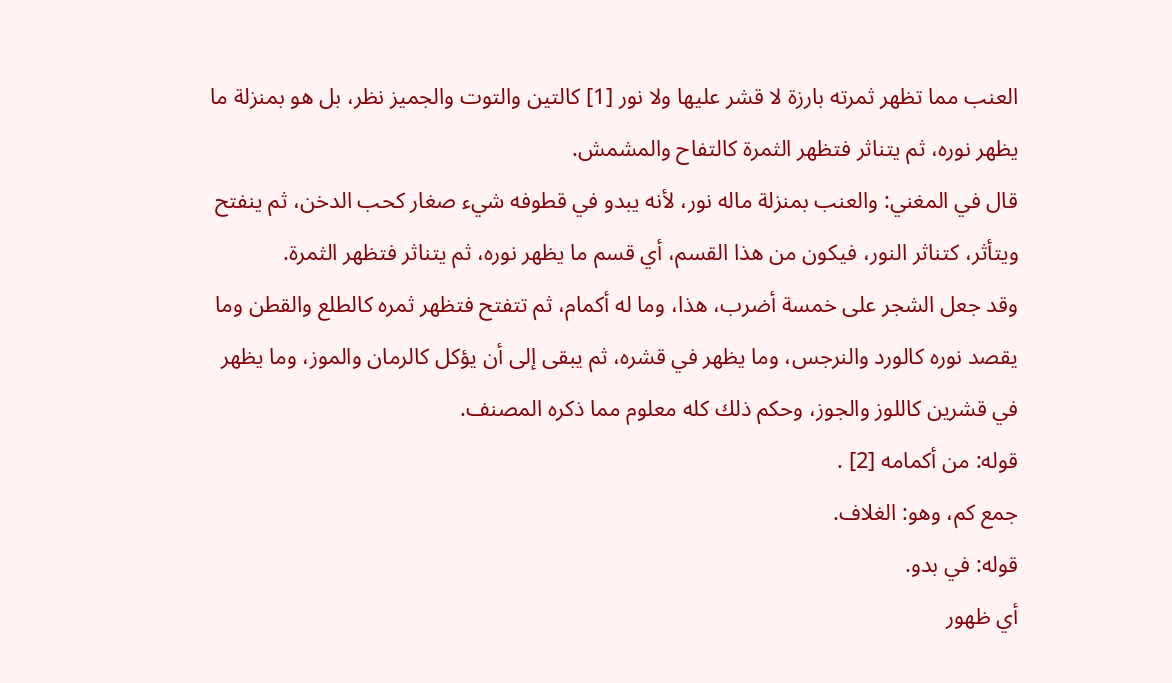العنب مما تظهر ثمرته بارزة لا قشر عليها ولا نور [1] كالتين والتوت والجميز نظر، بل هو بمنزلة ما يظهر نوره، ثم يتناثر فتظهر الثمرة كالتفاح والمشمش.
قال في المغني: والعنب بمنزلة ماله نور، لأنه يبدو في قطوفه شيء صغار كحب الدخن، ثم ينفتح ويتأثر، كتناثر النور، فيكون من هذا القسم، أي قسم ما يظهر نوره، ثم يتناثر فتظهر الثمرة.
وقد جعل الشجر على خمسة أضرب، هذا، وما له أكمام، ثم تتفتح فتظهر ثمره كالطلع والقطن وما يقصد نوره كالورد والنرجس، وما يظهر في قشره، ثم يبقى إلى أن يؤكل كالرمان والموز، وما يظهر في قشرين كاللوز والجوز، وحكم ذلك كله معلوم مما ذكره المصنف.
قوله: من أكمامه [2] .
جمع كم، وهو: الغلاف.
قوله: في بدو.
أي ظهور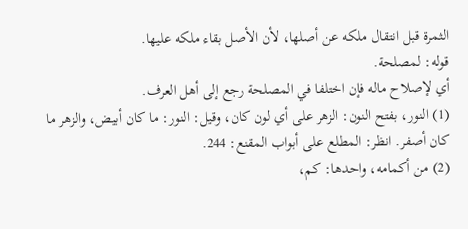الثمرة قبل انتقال ملكه عن أصلها، لأن الأصل بقاء ملكه عليها.
قوله: لمصلحة.
أي لإصلاح ماله فإن اختلفا في المصلحة رجع إلى أهل العرف.
(1) النور، بفتح النون: الزهر على أي لون كان، وقيل: النور: ما كان أبيض، والزهر ما كان أصفر. انظر: المطلع على أبواب المقنع: 244.
(2) من أكمامه، واحدها: كم،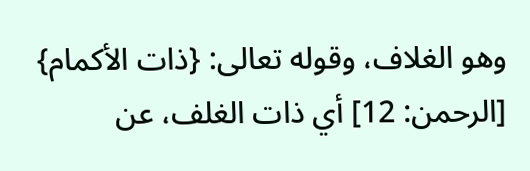وهو الغلاف، وقوله تعالى: {ذات الأكمام} [الرحمن: 12] أي ذات الغلف، عن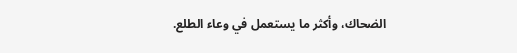الضحاك، وأكثر ما يستعمل في وعاء الطلع.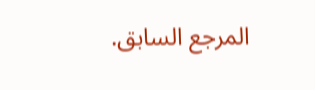المرجع السابق.